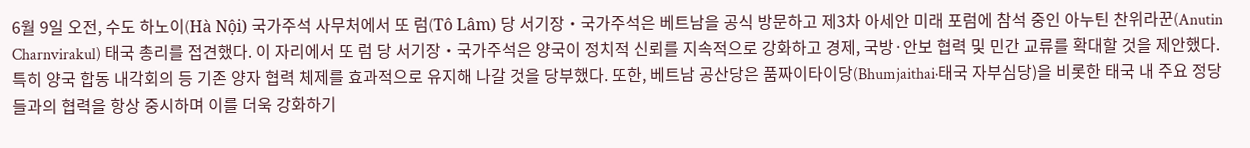6월 9일 오전, 수도 하노이(Hà Nội) 국가주석 사무처에서 또 럼(Tô Lâm) 당 서기장‧국가주석은 베트남을 공식 방문하고 제3차 아세안 미래 포럼에 참석 중인 아누틴 찬위라꾼(Anutin Charnvirakul) 태국 총리를 접견했다. 이 자리에서 또 럼 당 서기장‧국가주석은 양국이 정치적 신뢰를 지속적으로 강화하고 경제, 국방·안보 협력 및 민간 교류를 확대할 것을 제안했다. 특히 양국 합동 내각회의 등 기존 양자 협력 체제를 효과적으로 유지해 나갈 것을 당부했다. 또한, 베트남 공산당은 품짜이타이당(Bhumjaithai·태국 자부심당)을 비롯한 태국 내 주요 정당들과의 협력을 항상 중시하며 이를 더욱 강화하기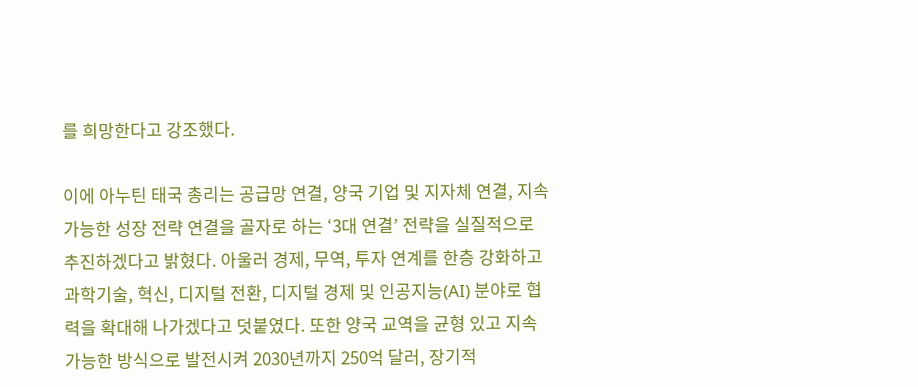를 희망한다고 강조했다.

이에 아누틴 태국 총리는 공급망 연결, 양국 기업 및 지자체 연결, 지속가능한 성장 전략 연결을 골자로 하는 ‘3대 연결’ 전략을 실질적으로 추진하겠다고 밝혔다. 아울러 경제, 무역, 투자 연계를 한층 강화하고 과학기술, 혁신, 디지털 전환, 디지털 경제 및 인공지능(AI) 분야로 협력을 확대해 나가겠다고 덧붙였다. 또한 양국 교역을 균형 있고 지속가능한 방식으로 발전시켜 2030년까지 250억 달러, 장기적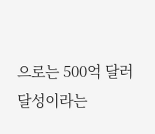으로는 500억 달러 달성이라는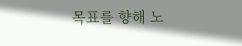목표를 향해 노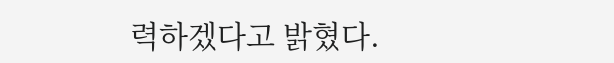력하겠다고 밝혔다.